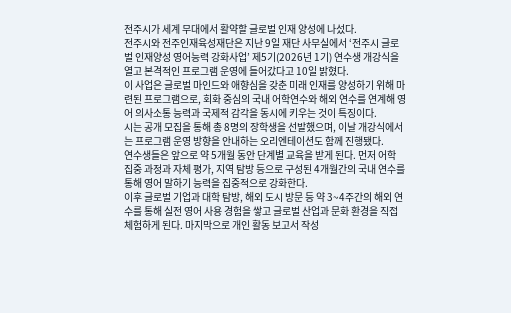전주시가 세계 무대에서 활약할 글로벌 인재 양성에 나섰다.
전주시와 전주인재육성재단은 지난 9일 재단 사무실에서 ‘전주시 글로벌 인재양성 영어능력 강화사업’ 제5기(2026년 1기) 연수생 개강식을 열고 본격적인 프로그램 운영에 들어갔다고 10일 밝혔다.
이 사업은 글로벌 마인드와 애향심을 갖춘 미래 인재를 양성하기 위해 마련된 프로그램으로, 회화 중심의 국내 어학연수와 해외 연수를 연계해 영어 의사소통 능력과 국제적 감각을 동시에 키우는 것이 특징이다.
시는 공개 모집을 통해 총 8명의 장학생을 선발했으며, 이날 개강식에서는 프로그램 운영 방향을 안내하는 오리엔테이션도 함께 진행됐다.
연수생들은 앞으로 약 5개월 동안 단계별 교육을 받게 된다. 먼저 어학 집중 과정과 자체 평가, 지역 탐방 등으로 구성된 4개월간의 국내 연수를 통해 영어 말하기 능력을 집중적으로 강화한다.
이후 글로벌 기업과 대학 탐방, 해외 도시 방문 등 약 3~4주간의 해외 연수를 통해 실전 영어 사용 경험을 쌓고 글로벌 산업과 문화 환경을 직접 체험하게 된다. 마지막으로 개인 활동 보고서 작성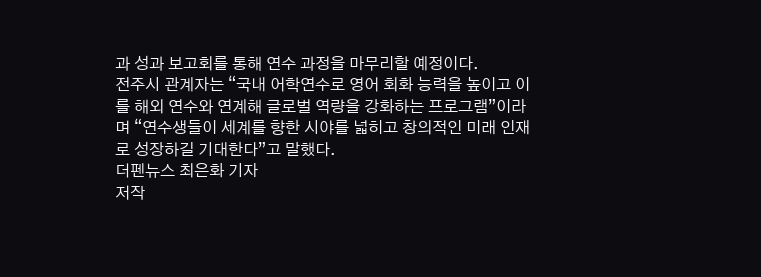과 성과 보고회를 통해 연수 과정을 마무리할 예정이다.
전주시 관계자는 “국내 어학연수로 영어 회화 능력을 높이고 이를 해외 연수와 연계해 글로벌 역량을 강화하는 프로그램”이라며 “연수생들이 세계를 향한 시야를 넓히고 창의적인 미래 인재로 성장하길 기대한다”고 말했다.
더펜뉴스 최은화 기자
저작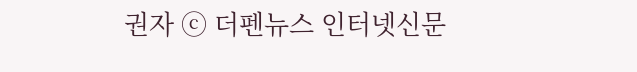권자 ⓒ 더펜뉴스 인터넷신문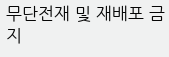무단전재 및 재배포 금지